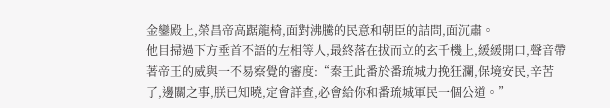金鑾殿上,榮昌帝高踞龍椅,面對沸騰的民意和朝臣的詰問,面沉肅。
他目掃過下方垂首不語的左相等人,最終落在拔而立的玄千機上,緩緩開口,聲音帶著帝王的威與一不易察覺的審度:“秦王此番於番琉城力挽狂瀾,保境安民,辛苦了,邊關之事,朕已知曉,定會詳查,必會給你和番琉城軍民一個公道。”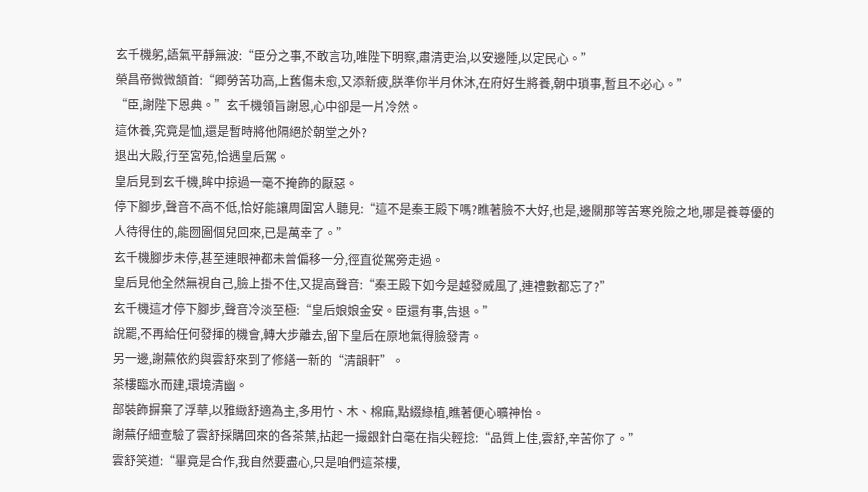玄千機躬,語氣平靜無波:“臣分之事,不敢言功,唯陛下明察,肅清吏治,以安邊陲,以定民心。”
榮昌帝微微頷首:“卿勞苦功高,上舊傷未愈,又添新疲,朕準你半月休沐,在府好生將養,朝中瑣事,暫且不必心。”
“臣,謝陛下恩典。”玄千機領旨謝恩,心中卻是一片冷然。
這休養,究竟是恤,還是暫時將他隔絕於朝堂之外?
退出大殿,行至宮苑,恰遇皇后駕。
皇后見到玄千機,眸中掠過一毫不掩飾的厭惡。
停下腳步,聲音不高不低,恰好能讓周圍宮人聽見:“這不是秦王殿下嗎?瞧著臉不大好,也是,邊關那等苦寒兇險之地,哪是養尊優的人待得住的,能囫圇個兒回來,已是萬幸了。”
玄千機腳步未停,甚至連眼神都未曾偏移一分,徑直從駕旁走過。
皇后見他全然無視自己,臉上掛不住,又提高聲音:“秦王殿下如今是越發威風了,連禮數都忘了?”
玄千機這才停下腳步,聲音冷淡至極:“皇后娘娘金安。臣還有事,告退。”
說罷,不再給任何發揮的機會,轉大步離去,留下皇后在原地氣得臉發青。
另一邊,謝蕪依約與雲舒來到了修繕一新的“清韻軒”。
茶樓臨水而建,環境清幽。
部裝飾摒棄了浮華,以雅緻舒適為主,多用竹、木、棉麻,點綴綠植,瞧著便心曠神怡。
謝蕪仔細查驗了雲舒採購回來的各茶葉,拈起一撮銀針白毫在指尖輕捻:“品質上佳,雲舒,辛苦你了。”
雲舒笑道:“畢竟是合作,我自然要盡心,只是咱們這茶樓,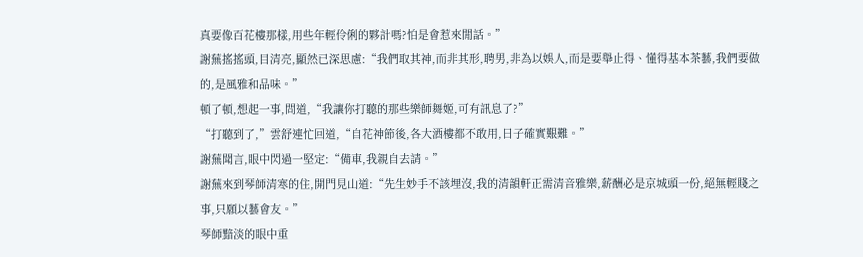真要像百花樓那樣,用些年輕伶俐的夥計嗎?怕是會惹來閒話。”
謝蕪搖搖頭,目清亮,顯然已深思慮:“我們取其神,而非其形,聘男,非為以娛人,而是要舉止得、懂得基本茶藝,我們要做的,是風雅和品味。”
頓了頓,想起一事,問道,“我讓你打聽的那些樂師舞姬,可有訊息了?”
“打聽到了,”雲舒連忙回道,“自花神節後,各大酒樓都不敢用,日子確實艱難。”
謝蕪聞言,眼中閃過一堅定:“備車,我親自去請。”
謝蕪來到琴師清寒的住,開門見山道:“先生妙手不該埋沒,我的清韻軒正需清音雅樂,薪酬必是京城頭一份,絕無輕賤之事,只願以藝會友。”
琴師黯淡的眼中重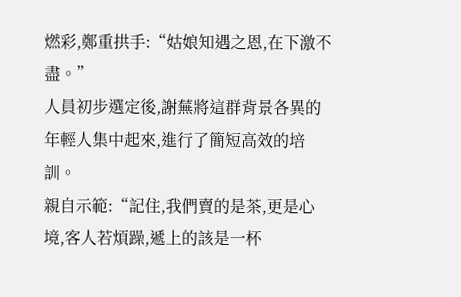燃彩,鄭重拱手:“姑娘知遇之恩,在下激不盡。”
人員初步選定後,謝蕪將這群背景各異的年輕人集中起來,進行了簡短高效的培訓。
親自示範:“記住,我們賣的是茶,更是心境,客人若煩躁,遞上的該是一杯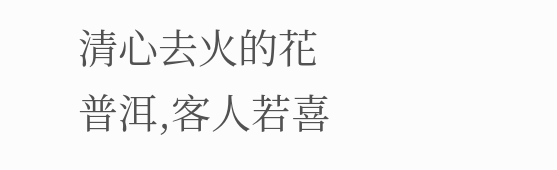清心去火的花普洱,客人若喜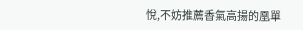悅,不妨推薦香氣高揚的凰單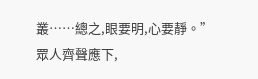叢……總之,眼要明,心要靜。”
眾人齊聲應下,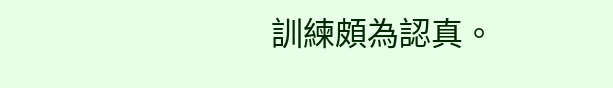訓練頗為認真。